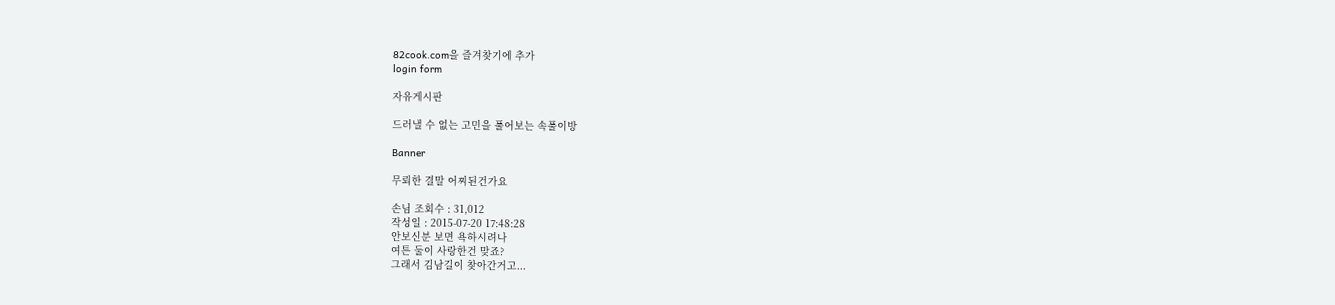82cook.com을 즐겨찾기에 추가
login form

자유게시판

드러낼 수 없는 고민을 풀어보는 속풀이방

Banner

무뢰한 결말 어찌된건가요

손님 조회수 : 31,012
작성일 : 2015-07-20 17:48:28
안보신분 보면 욕하시려나
여튼 둘이 사랑한건 맞죠?
그래서 김남길이 찾아간거고...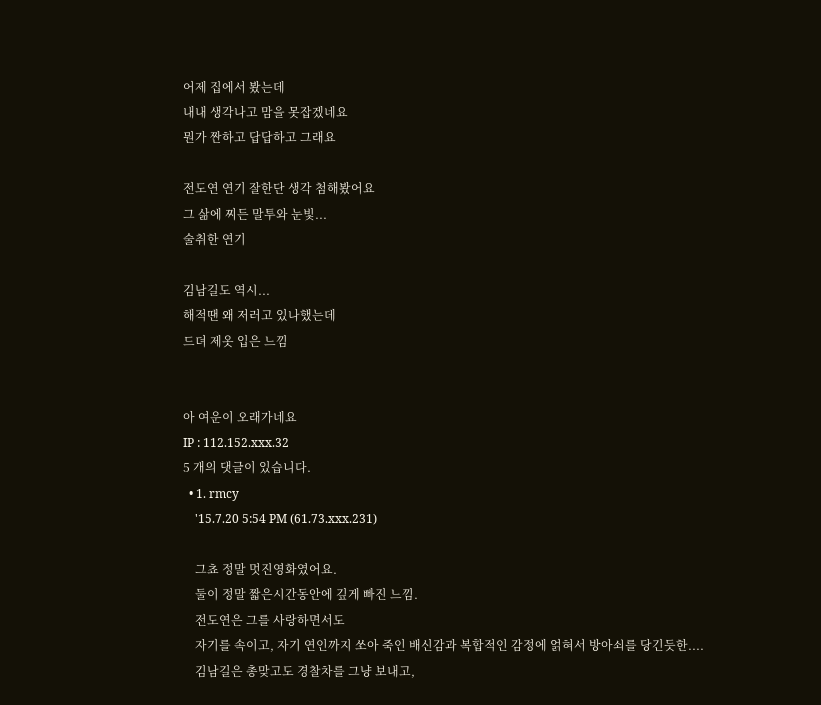어제 집에서 봤는데
내내 생각나고 맘을 못잡겠네요
뭔가 짠하고 답답하고 그래요

전도연 연기 잘한단 생각 첨해봤어요
그 삶에 찌든 말투와 눈빛...
술취한 연기

김남길도 역시...
해적땐 왜 저러고 있나했는데
드뎌 제옷 입은 느낌


아 여운이 오래가네요
IP : 112.152.xxx.32
5 개의 댓글이 있습니다.
  • 1. rmcy
    '15.7.20 5:54 PM (61.73.xxx.231)

    그쵸 정말 멋진영화였어요.
    둘이 정말 짧은시간동안에 깊게 빠진 느낌.
    전도연은 그를 사랑하면서도
    자기를 속이고, 자기 연인까지 쏘아 죽인 배신감과 복합적인 감정에 얽혀서 방아쇠를 당긴듯한....
    김남길은 총맞고도 경찰차를 그냥 보내고,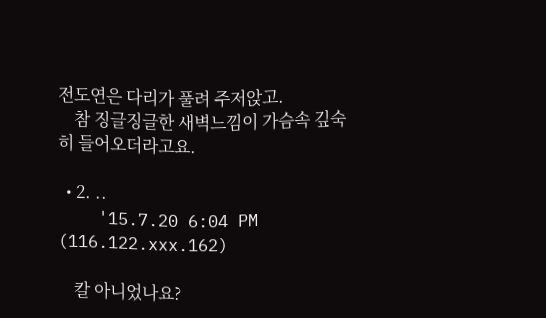전도연은 다리가 풀려 주저앉고.
    참 징글징글한 새벽느낌이 가슴속 깊숙히 들어오더라고요.

  • 2. ..
    '15.7.20 6:04 PM (116.122.xxx.162)

    칼 아니었나요?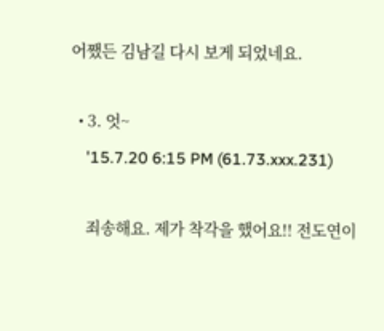어쨌든 김남길 다시 보게 되었네요.

  • 3. 엇~
    '15.7.20 6:15 PM (61.73.xxx.231)

    죄송해요. 제가 착각을 했어요!! 전도연이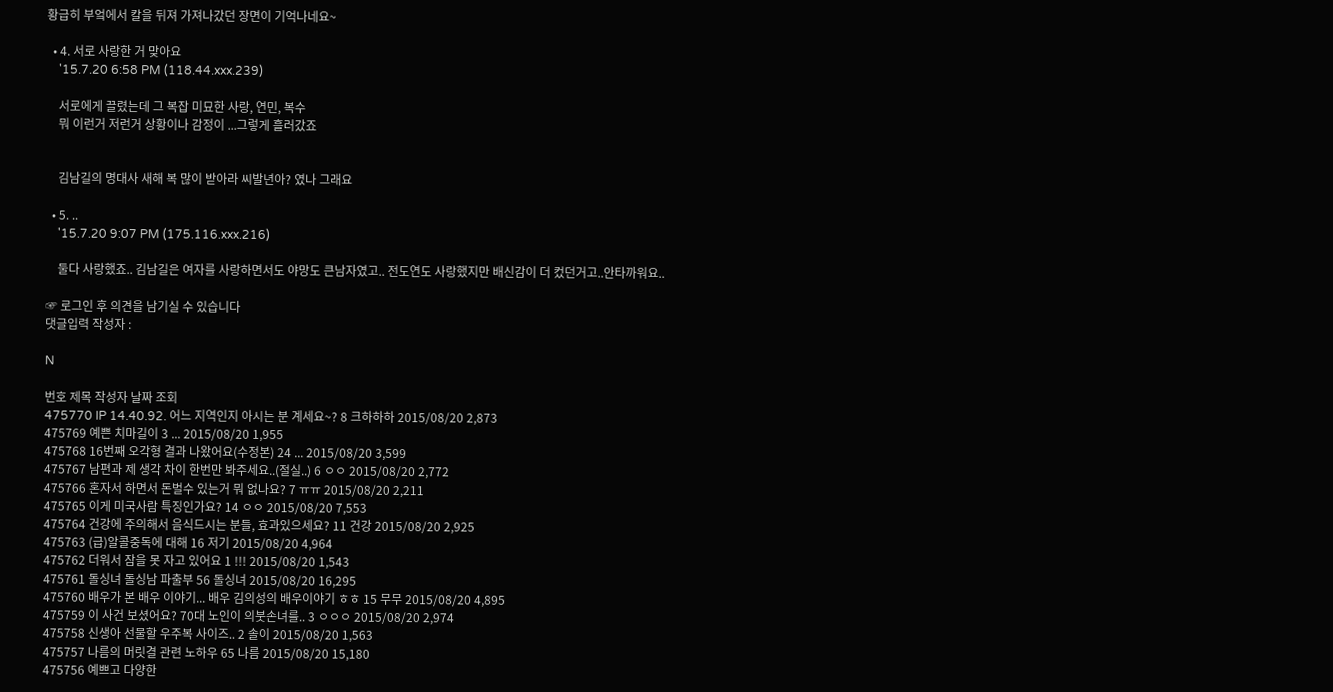황급히 부엌에서 칼을 뒤져 가져나갔던 장면이 기억나네요~

  • 4. 서로 사랑한 거 맞아요
    '15.7.20 6:58 PM (118.44.xxx.239)

    서로에게 끌렸는데 그 복잡 미묘한 사랑, 연민, 복수
    뭐 이런거 저런거 상황이나 감정이 ...그렇게 흘러갔죠


    김남길의 명대사 새해 복 많이 받아라 씨발년아? 였나 그래요

  • 5. ..
    '15.7.20 9:07 PM (175.116.xxx.216)

    둘다 사랑했죠.. 김남길은 여자를 사랑하면서도 야망도 큰남자였고.. 전도연도 사랑했지만 배신감이 더 컸던거고..안타까워요..

☞ 로그인 후 의견을 남기실 수 있습니다
댓글입력 작성자 :

N

번호 제목 작성자 날짜 조회
475770 IP 14.40.92. 어느 지역인지 아시는 분 계세요~? 8 크하하하 2015/08/20 2,873
475769 예쁜 치마길이 3 ... 2015/08/20 1,955
475768 16번째 오각형 결과 나왔어요(수정본) 24 ... 2015/08/20 3,599
475767 남편과 제 생각 차이 한번만 봐주세요..(절실..) 6 ㅇㅇ 2015/08/20 2,772
475766 혼자서 하면서 돈벌수 있는거 뭐 없나요? 7 ㅠㅠ 2015/08/20 2,211
475765 이게 미국사람 특징인가요? 14 ㅇㅇ 2015/08/20 7,553
475764 건강에 주의해서 음식드시는 분들, 효과있으세요? 11 건강 2015/08/20 2,925
475763 (급)알콜중독에 대해 16 저기 2015/08/20 4,964
475762 더워서 잠을 못 자고 있어요 1 !!! 2015/08/20 1,543
475761 돌싱녀 돌싱남 파출부 56 돌싱녀 2015/08/20 16,295
475760 배우가 본 배우 이야기... 배우 김의성의 배우이야기 ㅎㅎ 15 무무 2015/08/20 4,895
475759 이 사건 보셨어요? 70대 노인이 의붓손녀를.. 3 ㅇㅇㅇ 2015/08/20 2,974
475758 신생아 선물할 우주복 사이즈.. 2 솔이 2015/08/20 1,563
475757 나름의 머릿결 관련 노하우 65 나름 2015/08/20 15,180
475756 예쁘고 다양한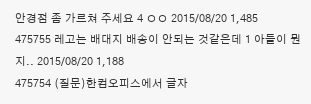안경점 좀 가르쳐 주세요 4 ㅇㅇ 2015/08/20 1,485
475755 레고는 배대지 배송이 안되는 것같은데 1 아들이 뭔지.. 2015/08/20 1,188
475754 (질문)한컴오피스에서 글자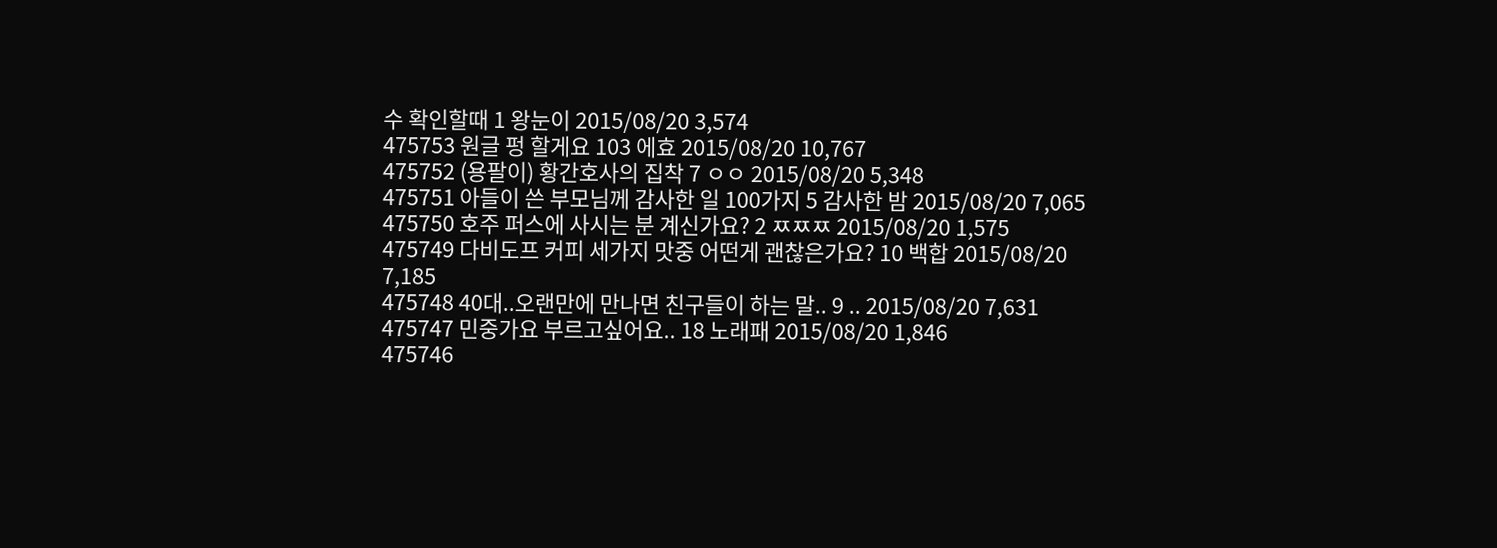수 확인할때 1 왕눈이 2015/08/20 3,574
475753 원글 펑 할게요 103 에효 2015/08/20 10,767
475752 (용팔이) 황간호사의 집착 7 ㅇㅇ 2015/08/20 5,348
475751 아들이 쓴 부모님께 감사한 일 100가지 5 감사한 밤 2015/08/20 7,065
475750 호주 퍼스에 사시는 분 계신가요? 2 ㅉㅉㅉ 2015/08/20 1,575
475749 다비도프 커피 세가지 맛중 어떤게 괜찮은가요? 10 백합 2015/08/20 7,185
475748 40대..오랜만에 만나면 친구들이 하는 말.. 9 .. 2015/08/20 7,631
475747 민중가요 부르고싶어요.. 18 노래패 2015/08/20 1,846
475746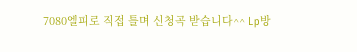7080엘피로 직접 틀며 신청곡 받습니다^^ Lp방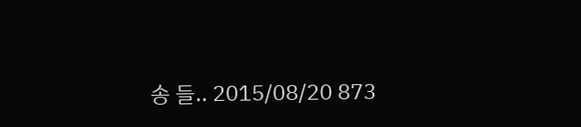송 들.. 2015/08/20 873